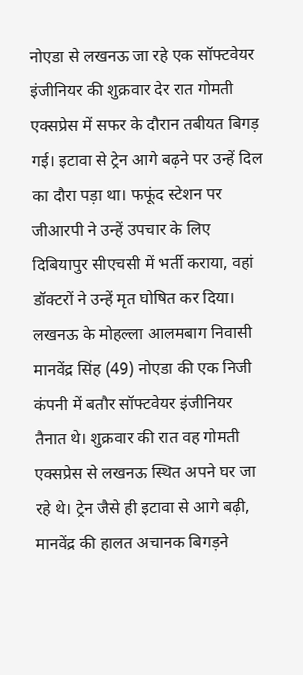नोएडा से लखनऊ जा रहे एक सॉफ्टवेयर इंजीनियर की शुक्रवार देर रात गोमती एक्सप्रेस में सफर के दौरान तबीयत बिगड़ गई। इटावा से ट्रेन आगे बढ़ने पर उन्हें दिल का दौरा पड़ा था। फफूंद स्टेशन पर जीआरपी ने उन्हें उपचार के लिए दिबियापुर सीएचसी में भर्ती कराया, वहां डॉक्टरों ने उन्हें मृत घोषित कर दिया।
लखनऊ के मोहल्ला आलमबाग निवासी मानवेंद्र सिंह (49) नोएडा की एक निजी कंपनी में बतौर सॉफ्टवेयर इंजीनियर तैनात थे। शुक्रवार की रात वह गोमती एक्सप्रेस से लखनऊ स्थित अपने घर जा रहे थे। ट्रेन जैसे ही इटावा से आगे बढ़ी, मानवेंद्र की हालत अचानक बिगड़ने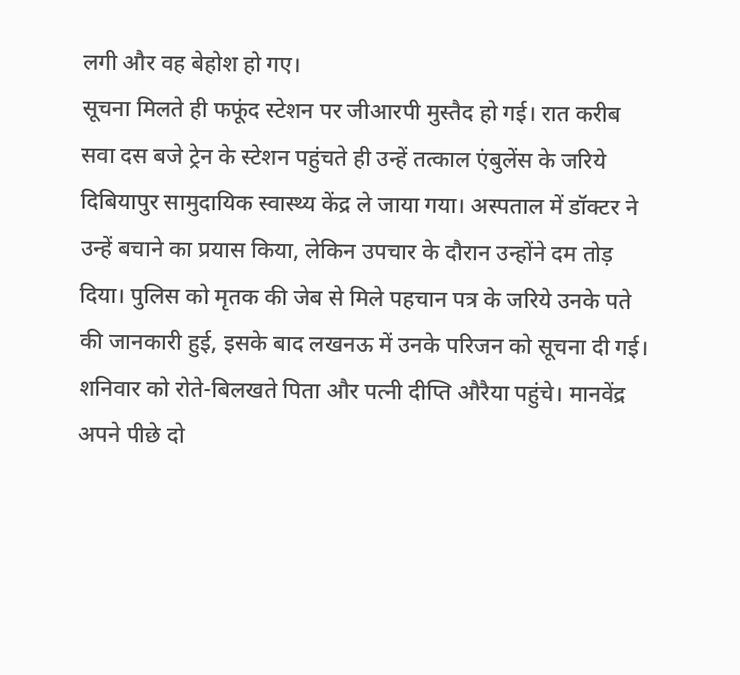लगी और वह बेहोश हो गए।
सूचना मिलते ही फफूंद स्टेशन पर जीआरपी मुस्तैद हो गई। रात करीब सवा दस बजे ट्रेन के स्टेशन पहुंचते ही उन्हें तत्काल एंबुलेंस के जरिये दिबियापुर सामुदायिक स्वास्थ्य केंद्र ले जाया गया। अस्पताल में डॉक्टर ने उन्हें बचाने का प्रयास किया, लेकिन उपचार के दौरान उन्होंने दम तोड़ दिया। पुलिस को मृतक की जेब से मिले पहचान पत्र के जरिये उनके पते की जानकारी हुई, इसके बाद लखनऊ में उनके परिजन को सूचना दी गई।
शनिवार को रोते-बिलखते पिता और पत्नी दीप्ति औरैया पहुंचे। मानवेंद्र अपने पीछे दो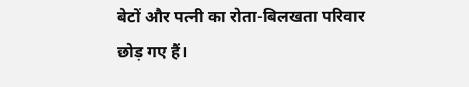बेटों और पत्नी का रोता-बिलखता परिवार छोड़ गए हैं।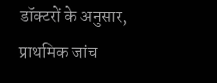डॉक्टरों के अनुसार, प्राथमिक जांच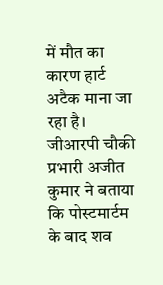में मौत का कारण हार्ट अटैक माना जा रहा है। जीआरपी चौकी प्रभारी अजीत कुमार ने बताया कि पोस्टमार्टम के बाद शव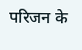परिजन के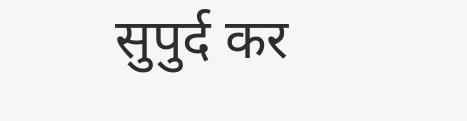सुपुर्द कर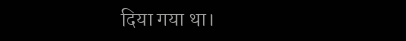दिया गया था।